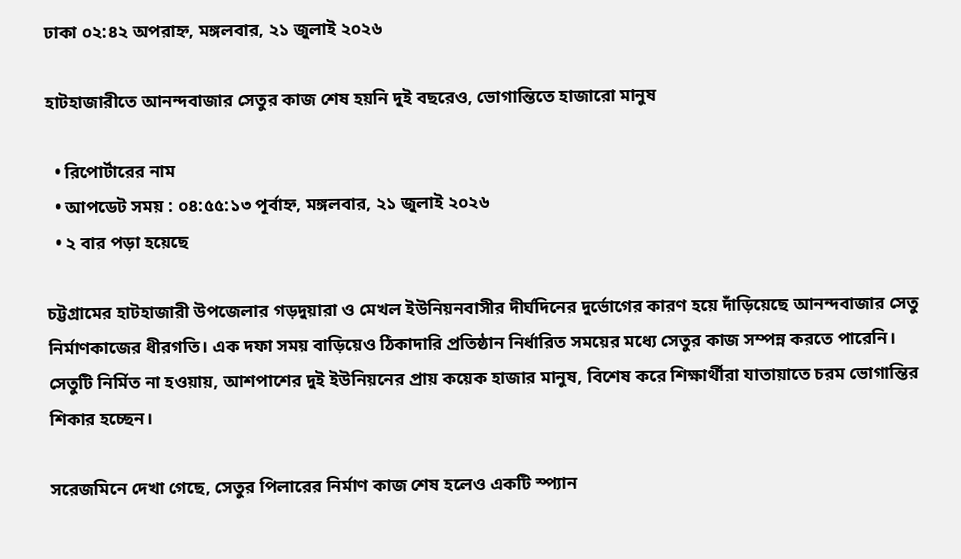ঢাকা ০২:৪২ অপরাহ্ন, মঙ্গলবার, ২১ জুলাই ২০২৬

হাটহাজারীতে আনন্দবাজার সেতুর কাজ শেষ হয়নি দুই বছরেও, ভোগান্তিতে হাজারো মানুষ

  • রিপোর্টারের নাম
  • আপডেট সময় : ০৪:৫৫:১৩ পূর্বাহ্ন, মঙ্গলবার, ২১ জুলাই ২০২৬
  • ২ বার পড়া হয়েছে

চট্টগ্রামের হাটহাজারী উপজেলার গড়দুয়ারা ও মেখল ইউনিয়নবাসীর দীর্ঘদিনের দুর্ভোগের কারণ হয়ে দাঁড়িয়েছে আনন্দবাজার সেতু নির্মাণকাজের ধীরগতি। এক দফা সময় বাড়িয়েও ঠিকাদারি প্রতিষ্ঠান নির্ধারিত সময়ের মধ্যে সেতুর কাজ সম্পন্ন করতে পারেনি। সেতুটি নির্মিত না হওয়ায়, আশপাশের দুই ইউনিয়নের প্রায় কয়েক হাজার মানুষ, বিশেষ করে শিক্ষার্থীরা যাতায়াতে চরম ভোগান্তির শিকার হচ্ছেন।

সরেজমিনে দেখা গেছে, সেতুর পিলারের নির্মাণ কাজ শেষ হলেও একটি স্প্যান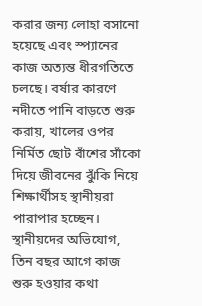করার জন্য লোহা বসানো হয়েছে এবং স্প্যানের কাজ অত্যন্ত ধীরগতিতে চলছে। বর্ষার কারণে নদীতে পানি বাড়তে শুরু করায়, খালের ওপর নির্মিত ছোট বাঁশের সাঁকো দিয়ে জীবনের ঝুঁকি নিয়ে শিক্ষার্থীসহ স্থানীয়রা পারাপার হচ্ছেন। স্থানীয়দের অভিযোগ, তিন বছর আগে কাজ শুরু হওয়ার কথা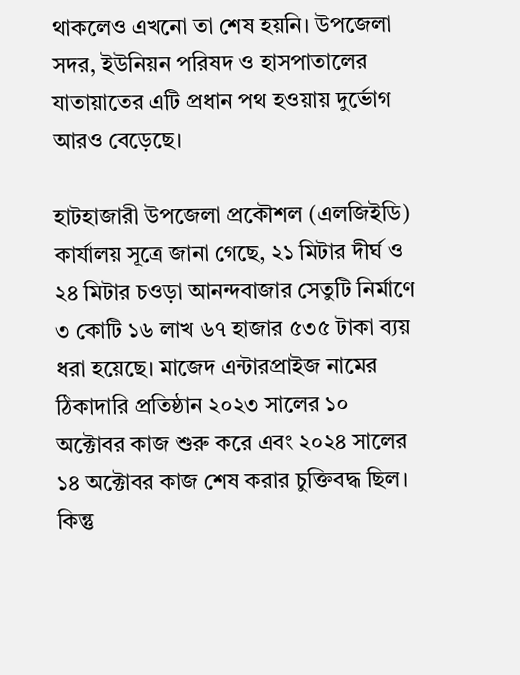থাকলেও এখনো তা শেষ হয়নি। উপজেলা সদর, ইউনিয়ন পরিষদ ও হাসপাতালের যাতায়াতের এটি প্রধান পথ হওয়ায় দুর্ভোগ আরও বেড়েছে।

হাটহাজারী উপজেলা প্রকৌশল (এলজিইডি) কার্যালয় সূত্রে জানা গেছে, ২১ মিটার দীর্ঘ ও ২৪ মিটার চওড়া আনন্দবাজার সেতুটি নির্মাণে ৩ কোটি ১৬ লাখ ৬৭ হাজার ৫৩৫ টাকা ব্যয় ধরা হয়েছে। মাজেদ এন্টারপ্রাইজ নামের ঠিকাদারি প্রতিষ্ঠান ২০২৩ সালের ১০ অক্টোবর কাজ শুরু করে এবং ২০২৪ সালের ১৪ অক্টোবর কাজ শেষ করার চুক্তিবদ্ধ ছিল। কিন্তু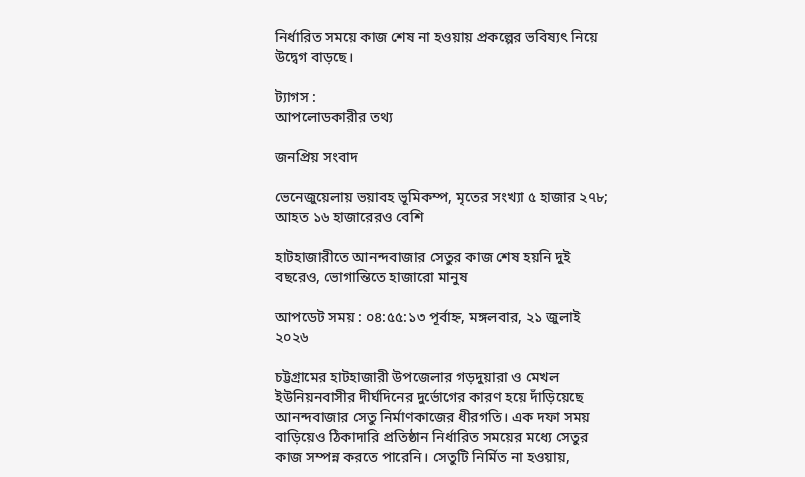নির্ধারিত সময়ে কাজ শেষ না হওয়ায় প্রকল্পের ভবিষ্যৎ নিয়ে উদ্বেগ বাড়ছে।

ট্যাগস :
আপলোডকারীর তথ্য

জনপ্রিয় সংবাদ

ভেনেজুয়েলায় ভয়াবহ ভূমিকম্প, মৃতের সংখ্যা ৫ হাজার ২৭৮; আহত ১৬ হাজারেরও বেশি

হাটহাজারীতে আনন্দবাজার সেতুর কাজ শেষ হয়নি দুই বছরেও, ভোগান্তিতে হাজারো মানুষ

আপডেট সময় : ০৪:৫৫:১৩ পূর্বাহ্ন, মঙ্গলবার, ২১ জুলাই ২০২৬

চট্টগ্রামের হাটহাজারী উপজেলার গড়দুয়ারা ও মেখল ইউনিয়নবাসীর দীর্ঘদিনের দুর্ভোগের কারণ হয়ে দাঁড়িয়েছে আনন্দবাজার সেতু নির্মাণকাজের ধীরগতি। এক দফা সময় বাড়িয়েও ঠিকাদারি প্রতিষ্ঠান নির্ধারিত সময়ের মধ্যে সেতুর কাজ সম্পন্ন করতে পারেনি। সেতুটি নির্মিত না হওয়ায়,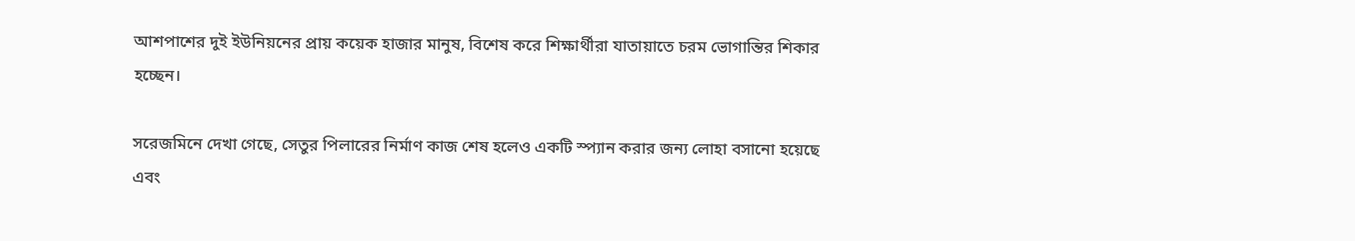আশপাশের দুই ইউনিয়নের প্রায় কয়েক হাজার মানুষ, বিশেষ করে শিক্ষার্থীরা যাতায়াতে চরম ভোগান্তির শিকার হচ্ছেন।

সরেজমিনে দেখা গেছে, সেতুর পিলারের নির্মাণ কাজ শেষ হলেও একটি স্প্যান করার জন্য লোহা বসানো হয়েছে এবং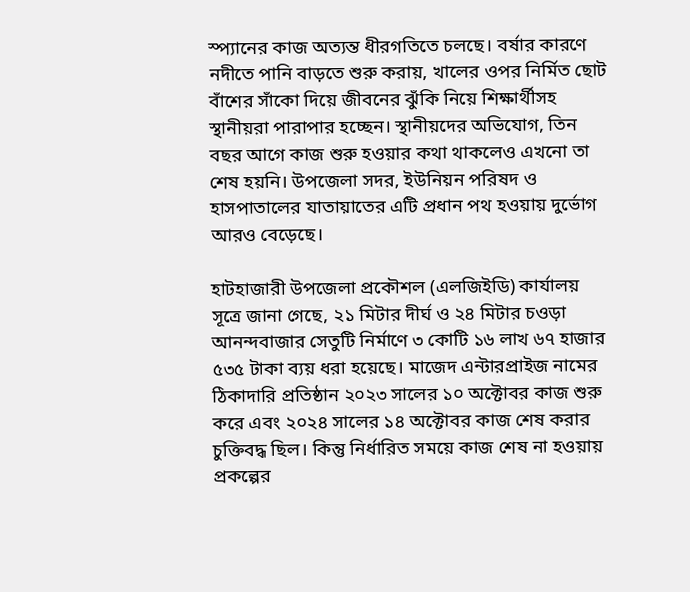স্প্যানের কাজ অত্যন্ত ধীরগতিতে চলছে। বর্ষার কারণে নদীতে পানি বাড়তে শুরু করায়, খালের ওপর নির্মিত ছোট বাঁশের সাঁকো দিয়ে জীবনের ঝুঁকি নিয়ে শিক্ষার্থীসহ স্থানীয়রা পারাপার হচ্ছেন। স্থানীয়দের অভিযোগ, তিন বছর আগে কাজ শুরু হওয়ার কথা থাকলেও এখনো তা শেষ হয়নি। উপজেলা সদর, ইউনিয়ন পরিষদ ও হাসপাতালের যাতায়াতের এটি প্রধান পথ হওয়ায় দুর্ভোগ আরও বেড়েছে।

হাটহাজারী উপজেলা প্রকৌশল (এলজিইডি) কার্যালয় সূত্রে জানা গেছে, ২১ মিটার দীর্ঘ ও ২৪ মিটার চওড়া আনন্দবাজার সেতুটি নির্মাণে ৩ কোটি ১৬ লাখ ৬৭ হাজার ৫৩৫ টাকা ব্যয় ধরা হয়েছে। মাজেদ এন্টারপ্রাইজ নামের ঠিকাদারি প্রতিষ্ঠান ২০২৩ সালের ১০ অক্টোবর কাজ শুরু করে এবং ২০২৪ সালের ১৪ অক্টোবর কাজ শেষ করার চুক্তিবদ্ধ ছিল। কিন্তু নির্ধারিত সময়ে কাজ শেষ না হওয়ায় প্রকল্পের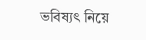ভবিষ্যৎ নিয়ে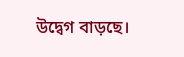উদ্বেগ বাড়ছে।